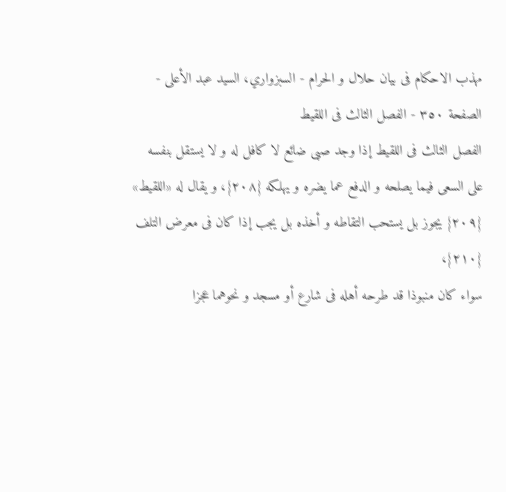مهذب الاحکام فی بیان حلال و الحرام - السبزواري، السيد عبد الأعلى - الصفحة ٣٥٠ - الفصل الثالث فی اللقیط
الفصل الثالث فی اللقیط إذا وجد صبی ضائع لا کافل له و لا یستقل بنفسه
علی السعی فیما یصلحه و الدفع عما یضره و یهلکه {٢٠٨}، و یقال له «اللقیط»
{٢٠٩} یجوز بل یستحب التقاطه و أخذه بل یجب إذا کان فی معرض التلف {٢١٠}،
سواء کان منبوذا قد طرحه أهله فی شارع أو مسجد و نحوهما عجزا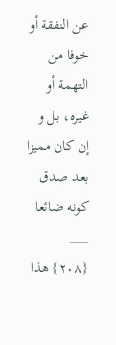عن النفقة أو
خوفا من التهمة أو غیره، بل و إن کان ممیزا بعد صدق کونه ضائعا
___
{٢٠٨} هذا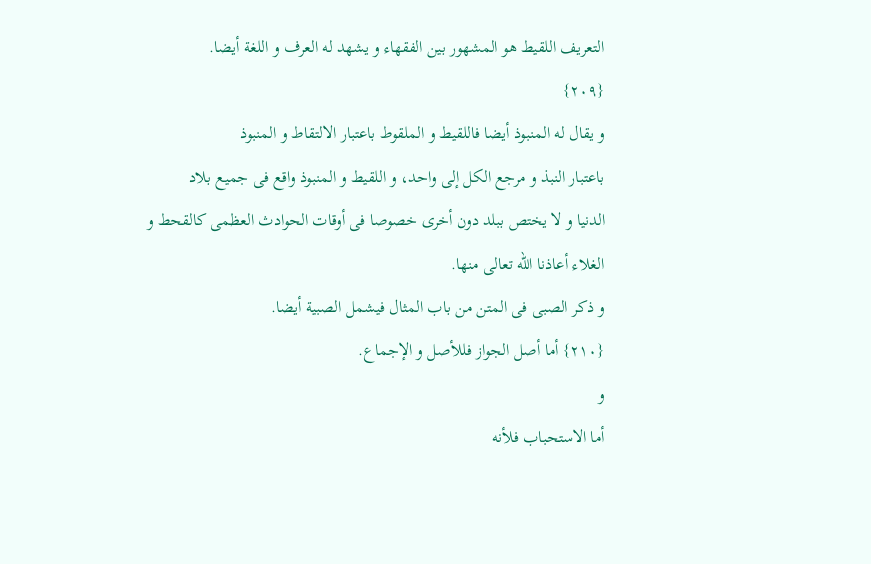التعریف اللقیط هو المشهور بین الفقهاء و یشهد له العرف و اللغة أیضا.
{٢٠٩}
و یقال له المنبوذ أیضا فاللقیط و الملقوط باعتبار الالتقاط و المنبوذ
باعتبار النبذ و مرجع الکل إلی واحد، و اللقیط و المنبوذ واقع فی جمیع بلاد
الدنیا و لا یختص ببلد دون أخری خصوصا فی أوقات الحوادث العظمی کالقحط و
الغلاء أعاذنا اللّه تعالی منها.
و ذکر الصبی فی المتن من باب المثال فیشمل الصبیة أیضا.
{٢١٠} أما أصل الجواز فللأصل و الإجماع.
و
أما الاستحباب فلأنه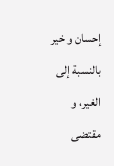إحسان و خیر بالنسبة إلی الغیر، و مقتضی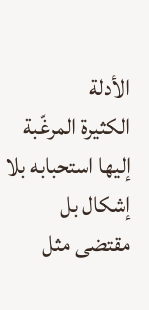الأدلة
الکثیرة المرغّبة إلیها استحبابه بلا إشکال بل مقتضی مثل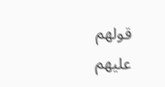قولهم علیهم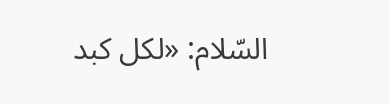السّلام: «لکل کبد